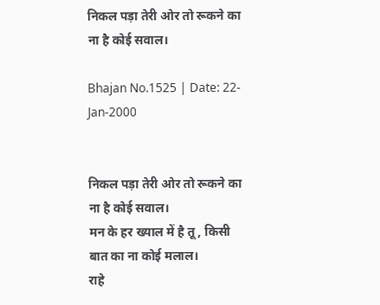निकल पड़ा तेरी ओर तो रूकने का ना है कोई सवाल।

Bhajan No.1525 | Date: 22-Jan-2000


निकल पड़ा तेरी ओर तो रूकने का ना है कोई सवाल।
मन के हर ख्याल में है तू, किसी बात का ना कोई मलाल।
राहे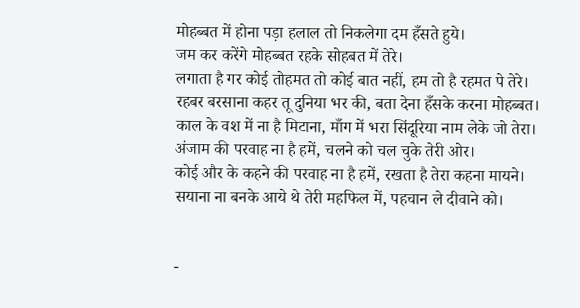मोहब्बत में होना पड़ा हलाल तो निकलेगा दम हँसते हुये।
जम कर करेंगे मोहब्बत रहके सोहबत में तेरे।
लगाता है गर कोई तोहमत तो कोई बात नहीं, हम तो है रहमत पे तेरे।
रहबर बरसाना कहर तू दुनिया भर की, बता देना हँसके करना मोहब्बत।
काल के वश में ना है मिटाना, माँग में भरा सिंदूरिया नाम लेके जो तेरा।
अंजाम की परवाह ना है हमें, चलने को चल चुके तेरी ओर।
कोई और के कहने की परवाह ना है हमें, रखता है तेरा कहना मायने।
सयाना ना बनके आये थे तेरी महफिल में, पहचान ले दीवाने को।


-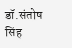डॉ.संतोष सिंह